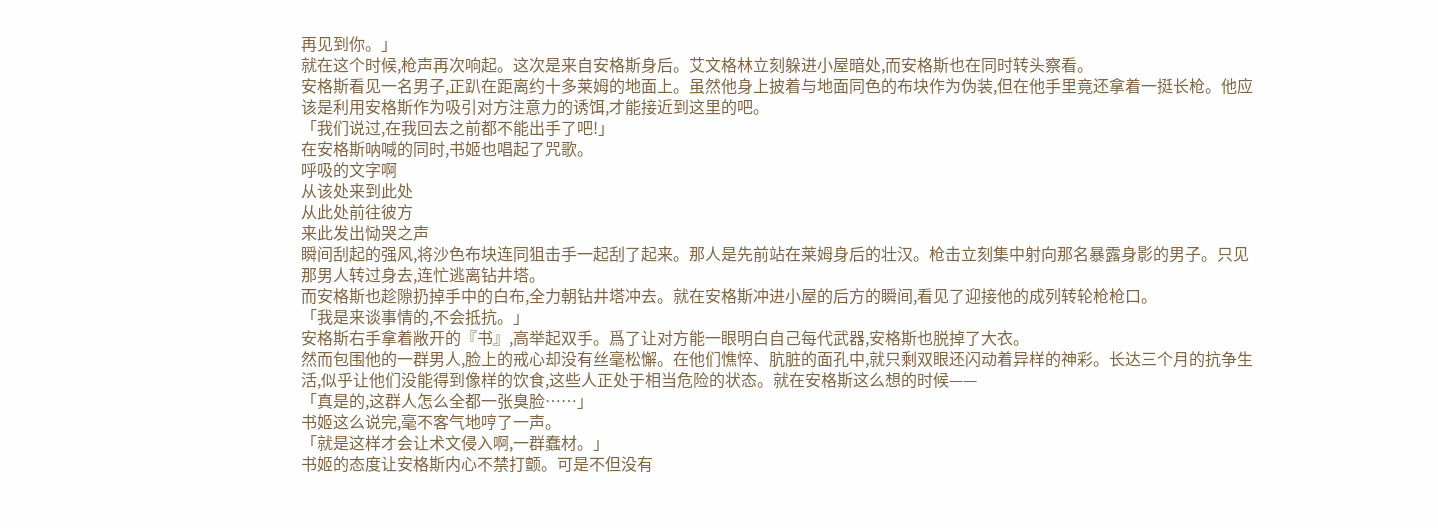再见到你。」
就在这个时候,枪声再次响起。这次是来自安格斯身后。艾文格林立刻躲进小屋暗处,而安格斯也在同时转头察看。
安格斯看见一名男子,正趴在距离约十多莱姆的地面上。虽然他身上披着与地面同色的布块作为伪装,但在他手里竟还拿着一挺长枪。他应该是利用安格斯作为吸引对方注意力的诱饵,才能接近到这里的吧。
「我们说过,在我回去之前都不能出手了吧!」
在安格斯呐喊的同时,书姬也唱起了咒歌。
呼吸的文字啊
从该处来到此处
从此处前往彼方
来此发出恸哭之声
瞬间刮起的强风,将沙色布块连同狙击手一起刮了起来。那人是先前站在莱姆身后的壮汉。枪击立刻集中射向那名暴露身影的男子。只见那男人转过身去,连忙逃离钻井塔。
而安格斯也趁隙扔掉手中的白布,全力朝钻井塔冲去。就在安格斯冲进小屋的后方的瞬间,看见了迎接他的成列转轮枪枪口。
「我是来谈事情的,不会抵抗。」
安格斯右手拿着敞开的『书』,高举起双手。爲了让对方能一眼明白自己每代武器,安格斯也脱掉了大衣。
然而包围他的一群男人,脸上的戒心却没有丝毫松懈。在他们憔悴、肮脏的面孔中,就只剩双眼还闪动着异样的神彩。长达三个月的抗争生活,似乎让他们没能得到像样的饮食,这些人正处于相当危险的状态。就在安格斯这么想的时候——
「真是的,这群人怎么全都一张臭脸……」
书姬这么说完,毫不客气地哼了一声。
「就是这样才会让术文侵入啊,一群蠢材。」
书姬的态度让安格斯内心不禁打颤。可是不但没有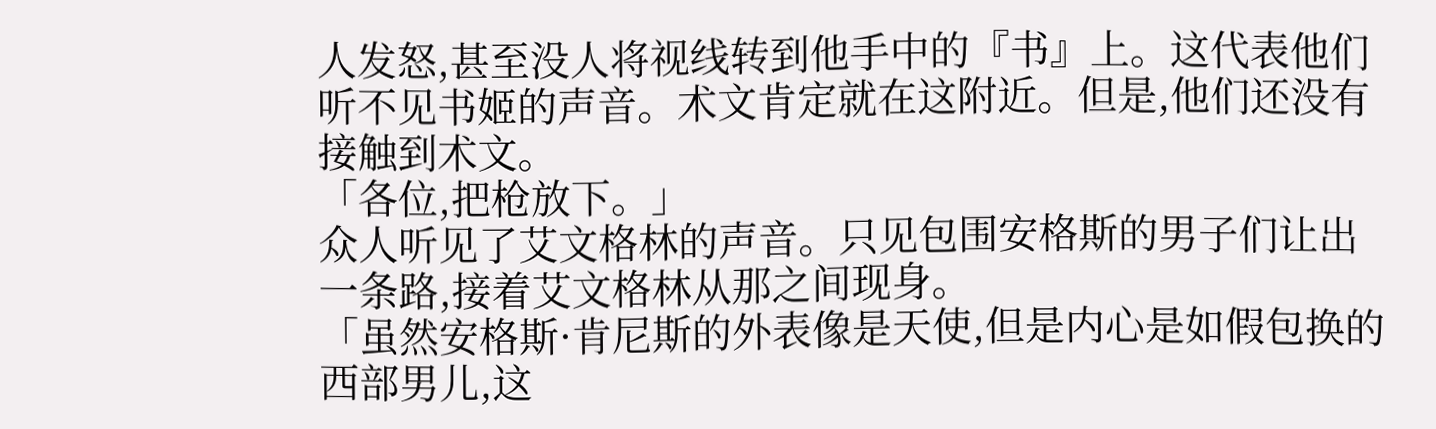人发怒,甚至没人将视线转到他手中的『书』上。这代表他们听不见书姬的声音。术文肯定就在这附近。但是,他们还没有接触到术文。
「各位,把枪放下。」
众人听见了艾文格林的声音。只见包围安格斯的男子们让出一条路,接着艾文格林从那之间现身。
「虽然安格斯·肯尼斯的外表像是天使,但是内心是如假包换的西部男儿,这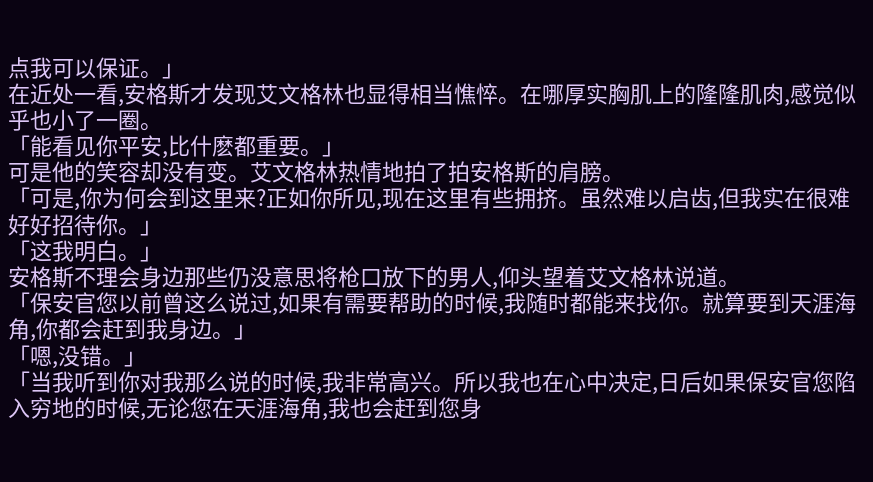点我可以保证。」
在近处一看,安格斯才发现艾文格林也显得相当憔悴。在哪厚实胸肌上的隆隆肌肉,感觉似乎也小了一圈。
「能看见你平安,比什麽都重要。」
可是他的笑容却没有变。艾文格林热情地拍了拍安格斯的肩膀。
「可是,你为何会到这里来?正如你所见,现在这里有些拥挤。虽然难以启齿,但我实在很难好好招待你。」
「这我明白。」
安格斯不理会身边那些仍没意思将枪口放下的男人,仰头望着艾文格林说道。
「保安官您以前曾这么说过,如果有需要帮助的时候,我随时都能来找你。就算要到天涯海角,你都会赶到我身边。」
「嗯,没错。」
「当我听到你对我那么说的时候,我非常高兴。所以我也在心中决定,日后如果保安官您陷入穷地的时候,无论您在天涯海角,我也会赶到您身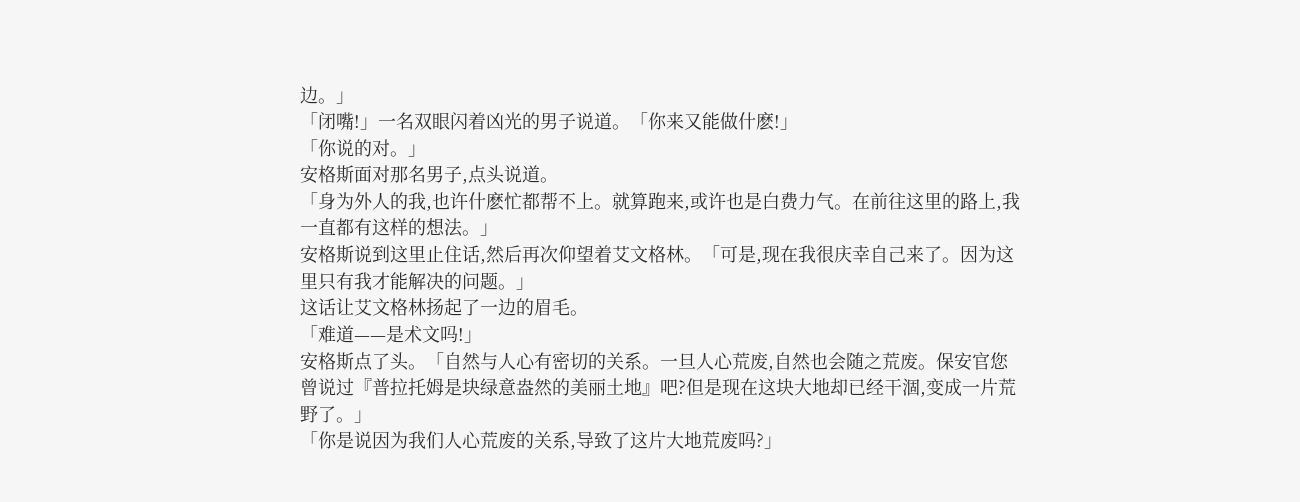边。」
「闭嘴!」一名双眼闪着凶光的男子说道。「你来又能做什麽!」
「你说的对。」
安格斯面对那名男子,点头说道。
「身为外人的我,也许什麽忙都帮不上。就算跑来,或许也是白费力气。在前往这里的路上,我一直都有这样的想法。」
安格斯说到这里止住话,然后再次仰望着艾文格林。「可是,现在我很庆幸自己来了。因为这里只有我才能解决的问题。」
这话让艾文格林扬起了一边的眉毛。
「难道——是术文吗!」
安格斯点了头。「自然与人心有密切的关系。一旦人心荒废,自然也会随之荒废。保安官您曾说过『普拉托姆是块绿意盎然的美丽土地』吧?但是现在这块大地却已经干涸,变成一片荒野了。」
「你是说因为我们人心荒废的关系,导致了这片大地荒废吗?」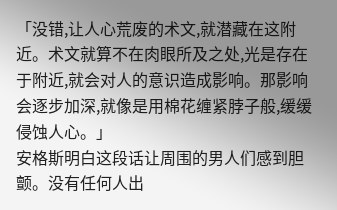「没错,让人心荒废的术文,就潜藏在这附近。术文就算不在肉眼所及之处,光是存在于附近,就会对人的意识造成影响。那影响会逐步加深,就像是用棉花缠紧脖子般,缓缓侵蚀人心。」
安格斯明白这段话让周围的男人们感到胆颤。没有任何人出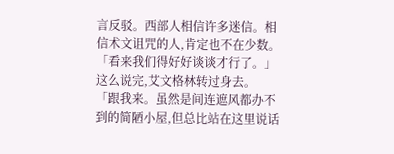言反驳。西部人相信许多迷信。相信术文诅咒的人,肯定也不在少数。
「看来我们得好好谈谈才行了。」
这么说完,艾文格林转过身去。
「跟我来。虽然是间连遮风都办不到的简陋小屋,但总比站在这里说话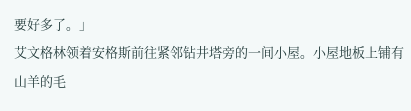要好多了。」
艾文格林领着安格斯前往紧邻钻井塔旁的一间小屋。小屋地板上铺有山羊的毛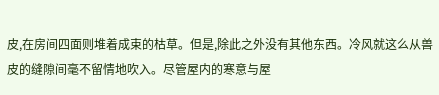皮,在房间四面则堆着成束的枯草。但是,除此之外没有其他东西。冷风就这么从兽皮的缝隙间毫不留情地吹入。尽管屋内的寒意与屋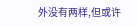外没有两样,但或许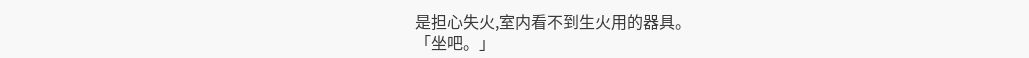是担心失火,室内看不到生火用的器具。
「坐吧。」